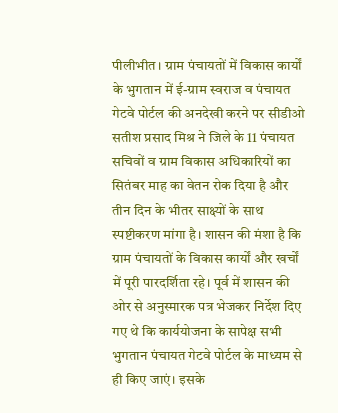पीलीभीत। ग्राम पंचायतों में विकास कार्यों के भुगतान में ई-ग्राम स्वराज व पंचायत गेटवे पोर्टल की अनदेखी करने पर सीडीओ सतीश प्रसाद मिश्र ने जिले के 11 पंचायत सचिवों व ग्राम विकास अधिकारियों का सितंबर माह का वेतन रोक दिया है और तीन दिन के भीतर साक्ष्यों के साथ स्पष्टीकरण मांगा है। शासन की मंशा है कि ग्राम पंचायतों के विकास कार्यों और खर्चों में पूरी पारदर्शिता रहे। पूर्व में शासन की ओर से अनुस्मारक पत्र भेजकर निर्देश दिए गए थे कि कार्ययोजना के सापेक्ष सभी भुगतान पंचायत गेटवे पोर्टल के माध्यम से ही किए जाएं। इसके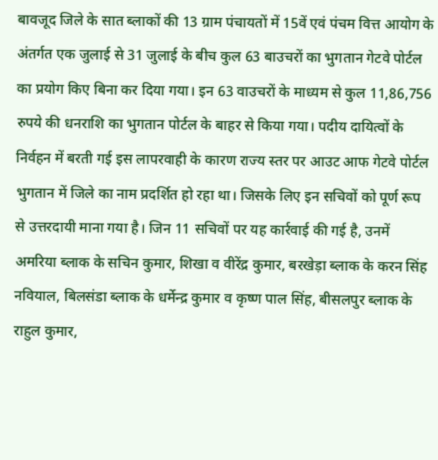बावजूद जिले के सात ब्लाकों की 13 ग्राम पंचायतों में 15वें एवं पंचम वित्त आयोग के अंतर्गत एक जुलाई से 31 जुलाई के बीच कुल 63 बाउचरों का भुगतान गेटवे पोर्टल का प्रयोग किए बिना कर दिया गया। इन 63 वाउचरों के माध्यम से कुल 11,86,756 रुपये की धनराशि का भुगतान पोर्टल के बाहर से किया गया। पदीय दायित्वों के निर्वहन में बरती गई इस लापरवाही के कारण राज्य स्तर पर आउट आफ गेटवे पोर्टल भुगतान में जिले का नाम प्रदर्शित हो रहा था। जिसके लिए इन सचिवों को पूर्ण रूप से उत्तरदायी माना गया है। जिन 11 सचिवों पर यह कार्रवाई की गई है, उनमें अमरिया ब्लाक के सचिन कुमार, शिखा व वीरेंद्र कुमार, बरखेड़ा ब्लाक के करन सिंह नवियाल, बिलसंडा ब्लाक के धर्मेन्द्र कुमार व कृष्ण पाल सिंह, बीसलपुर ब्लाक के राहुल कुमार,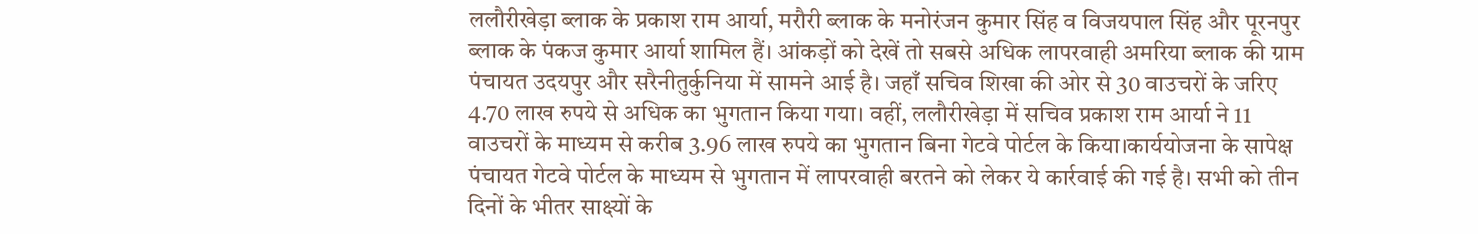ललौरीखेड़ा ब्लाक के प्रकाश राम आर्या, मरौरी ब्लाक के मनोरंजन कुमार सिंह व विजयपाल सिंह और पूरनपुर ब्लाक के पंकज कुमार आर्या शामिल हैं। आंकड़ों को देखें तो सबसे अधिक लापरवाही अमरिया ब्लाक की ग्राम पंचायत उदयपुर और सरैनीतुर्कुनिया में सामने आई है। जहाँ सचिव शिखा की ओर से 30 वाउचरों के जरिए 4.70 लाख रुपये से अधिक का भुगतान किया गया। वहीं, ललौरीखेड़ा में सचिव प्रकाश राम आर्या ने 11 वाउचरों के माध्यम से करीब 3.96 लाख रुपये का भुगतान बिना गेटवे पोर्टल के किया।कार्ययोजना के सापेक्ष पंचायत गेटवे पोर्टल के माध्यम से भुगतान में लापरवाही बरतने को लेकर ये कार्रवाई की गई है। सभी को तीन दिनों के भीतर साक्ष्यों के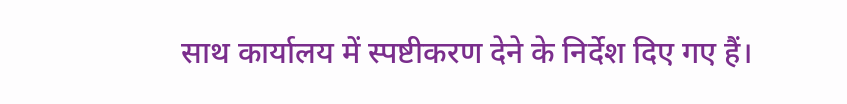साथ कार्यालय में स्पष्टीकरण देने के निर्देश दिए गए हैं।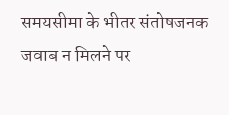समयसीमा के भीतर संतोषजनक जवाब न मिलने पर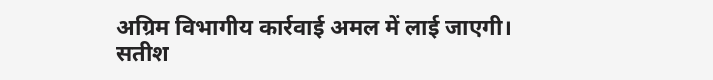अग्रिम विभागीय कार्रवाई अमल में लाई जाएगी।
सतीश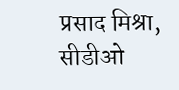प्रसाद मिश्रा, सीडीओ